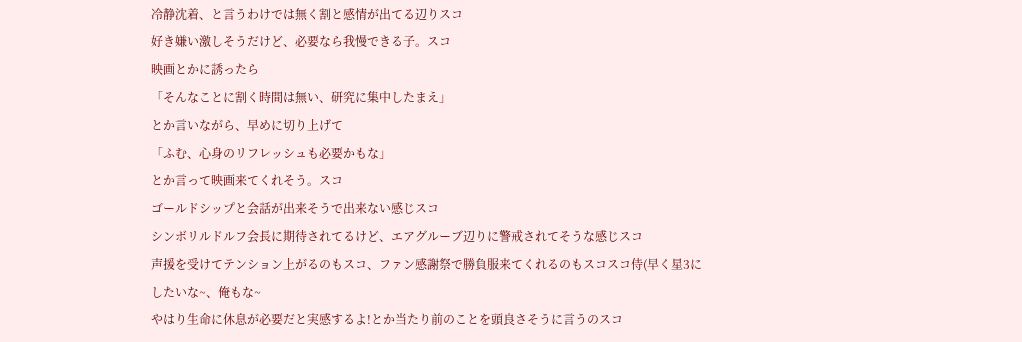冷静沈着、と言うわけでは無く割と感情が出てる辺りスコ
好き嫌い激しそうだけど、必要なら我慢できる子。スコ
映画とかに誘ったら
「そんなことに割く時間は無い、研究に集中したまえ」
とか言いながら、早めに切り上げて
「ふむ、心身のリフレッシュも必要かもな」
とか言って映画来てくれそう。スコ
ゴールドシップと会話が出来そうで出来ない感じスコ
シンボリルドルフ会長に期待されてるけど、エアグルーブ辺りに警戒されてそうな感じスコ
声援を受けてテンション上がるのもスコ、ファン感謝祭で勝負服来てくれるのもスコスコ侍(早く星3にしたいな~、俺もな~
やはり生命に休息が必要だと実感するよ!とか当たり前のことを頭良さそうに言うのスコ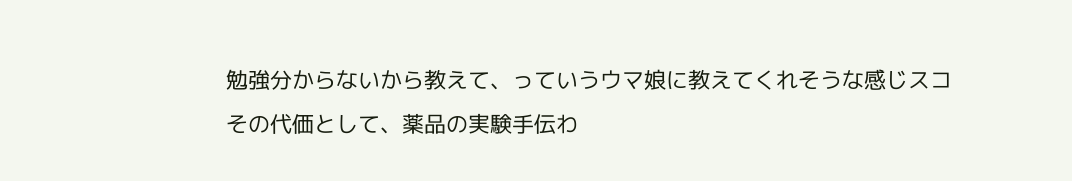勉強分からないから教えて、っていうウマ娘に教えてくれそうな感じスコ
その代価として、薬品の実験手伝わ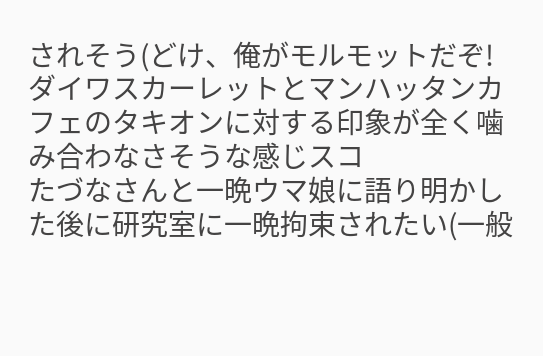されそう(どけ、俺がモルモットだぞ!
ダイワスカーレットとマンハッタンカフェのタキオンに対する印象が全く噛み合わなさそうな感じスコ
たづなさんと一晩ウマ娘に語り明かした後に研究室に一晩拘束されたい(一般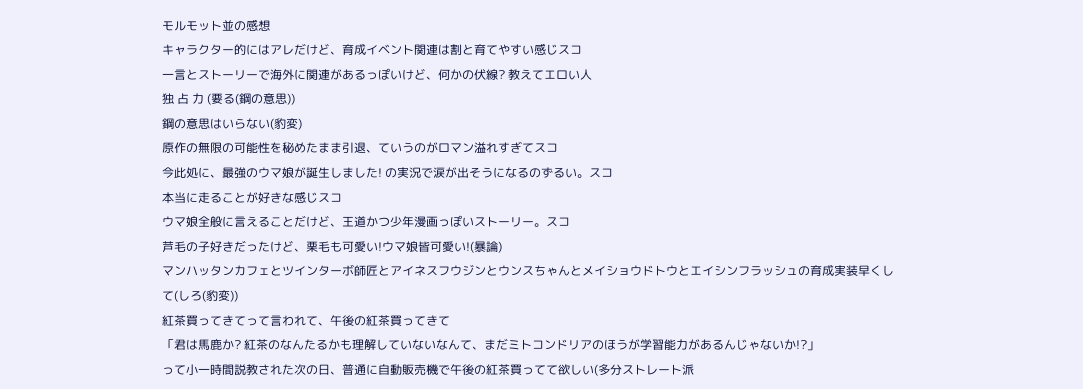モルモット並の感想
キャラクター的にはアレだけど、育成イベント関連は割と育てやすい感じスコ
一言とストーリーで海外に関連があるっぽいけど、何かの伏線? 教えてエロい人
独 占 力 (要る(鋼の意思))
鋼の意思はいらない(豹変)
原作の無限の可能性を秘めたまま引退、ていうのがロマン溢れすぎてスコ
今此処に、最強のウマ娘が誕生しました! の実況で涙が出そうになるのずるい。スコ
本当に走ることが好きな感じスコ
ウマ娘全般に言えることだけど、王道かつ少年漫画っぽいストーリー。スコ
芦毛の子好きだったけど、栗毛も可愛い!ウマ娘皆可愛い!(暴論)
マンハッタンカフェとツインターボ師匠とアイネスフウジンとウンスちゃんとメイショウドトウとエイシンフラッシュの育成実装早くして(しろ(豹変))
紅茶買ってきてって言われて、午後の紅茶買ってきて
「君は馬鹿か? 紅茶のなんたるかも理解していないなんて、まだミトコンドリアのほうが学習能力があるんじゃないか!?」
って小一時間説教された次の日、普通に自動販売機で午後の紅茶買ってて欲しい(多分ストレート派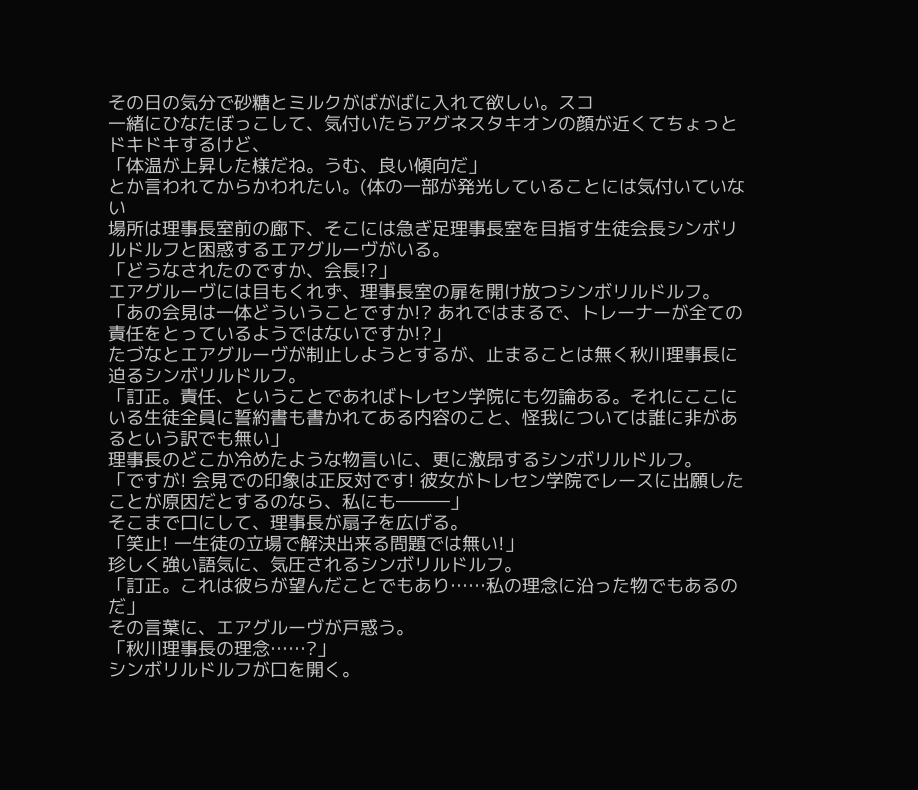その日の気分で砂糖とミルクがばがばに入れて欲しい。スコ
一緒にひなたぼっこして、気付いたらアグネスタキオンの顔が近くてちょっとドキドキするけど、
「体温が上昇した様だね。うむ、良い傾向だ」
とか言われてからかわれたい。(体の一部が発光していることには気付いていない
場所は理事長室前の廊下、そこには急ぎ足理事長室を目指す生徒会長シンボリルドルフと困惑するエアグルーヴがいる。
「どうなされたのですか、会長!?」
エアグルーヴには目もくれず、理事長室の扉を開け放つシンボリルドルフ。
「あの会見は一体どういうことですか!? あれではまるで、トレーナーが全ての責任をとっているようではないですか!?」
たづなとエアグルーヴが制止しようとするが、止まることは無く秋川理事長に迫るシンボリルドルフ。
「訂正。責任、ということであればトレセン学院にも勿論ある。それにここにいる生徒全員に誓約書も書かれてある内容のこと、怪我については誰に非があるという訳でも無い」
理事長のどこか冷めたような物言いに、更に激昂するシンボリルドルフ。
「ですが! 会見での印象は正反対です! 彼女がトレセン学院でレースに出願したことが原因だとするのなら、私にも―――」
そこまで口にして、理事長が扇子を広げる。
「笑止! 一生徒の立場で解決出来る問題では無い!」
珍しく強い語気に、気圧されるシンボリルドルフ。
「訂正。これは彼らが望んだことでもあり……私の理念に沿った物でもあるのだ」
その言葉に、エアグルーヴが戸惑う。
「秋川理事長の理念……?」
シンボリルドルフが口を開く。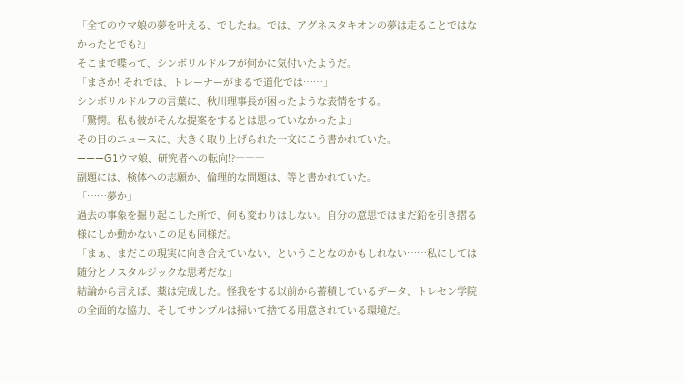「全てのウマ娘の夢を叶える、でしたね。では、アグネスタキオンの夢は走ることではなかったとでも?」
そこまで喋って、シンボリルドルフが何かに気付いたようだ。
「まさか! それでは、トレーナーがまるで道化では……」
シンボリルドルフの言葉に、秋川理事長が困ったような表情をする。
「驚愕。私も彼がそんな提案をするとは思っていなかったよ」
その日のニュースに、大きく取り上げられた一文にこう書かれていた。
―――G1ウマ娘、研究者への転向!?―――
副題には、検体への志願か、倫理的な問題は、等と書かれていた。
「……夢か」
過去の事象を掘り起こした所で、何も変わりはしない。自分の意思ではまだ鉛を引き摺る様にしか動かないこの足も同様だ。
「まぁ、まだこの現実に向き合えていない、ということなのかもしれない……私にしては随分とノスタルジックな思考だな」
結論から言えば、薬は完成した。怪我をする以前から蓄積しているデータ、トレセン学院の全面的な協力、そしてサンプルは掃いて捨てる用意されている環境だ。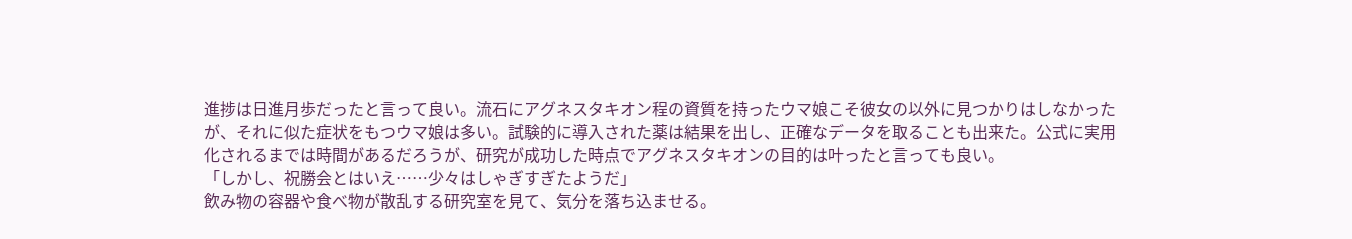進捗は日進月歩だったと言って良い。流石にアグネスタキオン程の資質を持ったウマ娘こそ彼女の以外に見つかりはしなかったが、それに似た症状をもつウマ娘は多い。試験的に導入された薬は結果を出し、正確なデータを取ることも出来た。公式に実用化されるまでは時間があるだろうが、研究が成功した時点でアグネスタキオンの目的は叶ったと言っても良い。
「しかし、祝勝会とはいえ……少々はしゃぎすぎたようだ」
飲み物の容器や食べ物が散乱する研究室を見て、気分を落ち込ませる。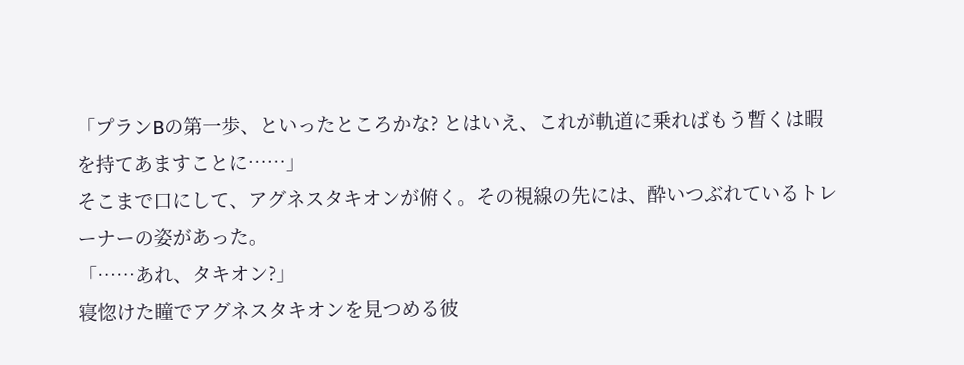「プランBの第一歩、といったところかな? とはいえ、これが軌道に乗ればもう暫くは暇を持てあますことに……」
そこまで口にして、アグネスタキオンが俯く。その視線の先には、酔いつぶれているトレーナーの姿があった。
「……あれ、タキオン?」
寝惚けた瞳でアグネスタキオンを見つめる彼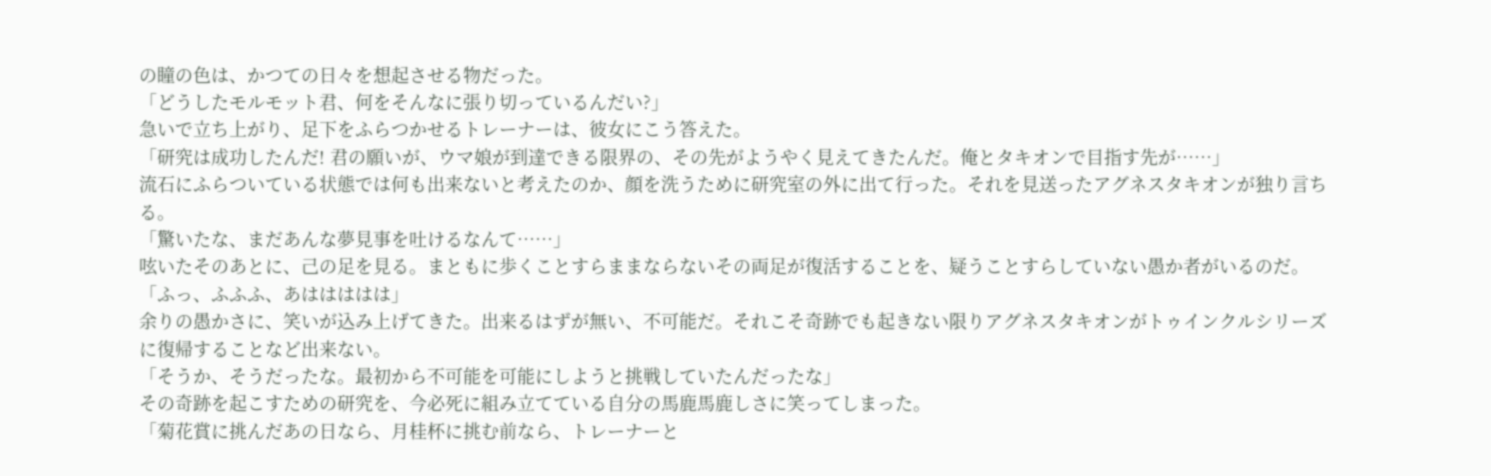の瞳の色は、かつての日々を想起させる物だった。
「どうしたモルモット君、何をそんなに張り切っているんだい?」
急いで立ち上がり、足下をふらつかせるトレーナーは、彼女にこう答えた。
「研究は成功したんだ! 君の願いが、ウマ娘が到達できる限界の、その先がようやく見えてきたんだ。俺とタキオンで目指す先が……」
流石にふらついている状態では何も出来ないと考えたのか、顔を洗うために研究室の外に出て行った。それを見送ったアグネスタキオンが独り言ちる。
「驚いたな、まだあんな夢見事を吐けるなんて……」
呟いたそのあとに、己の足を見る。まともに歩くことすらままならないその両足が復活することを、疑うことすらしていない愚か者がいるのだ。
「ふっ、ふふふ、あははははは」
余りの愚かさに、笑いが込み上げてきた。出来るはずが無い、不可能だ。それこそ奇跡でも起きない限りアグネスタキオンがトゥインクルシリーズに復帰することなど出来ない。
「そうか、そうだったな。最初から不可能を可能にしようと挑戦していたんだったな」
その奇跡を起こすための研究を、今必死に組み立てている自分の馬鹿馬鹿しさに笑ってしまった。
「菊花賞に挑んだあの日なら、月桂杯に挑む前なら、トレーナーと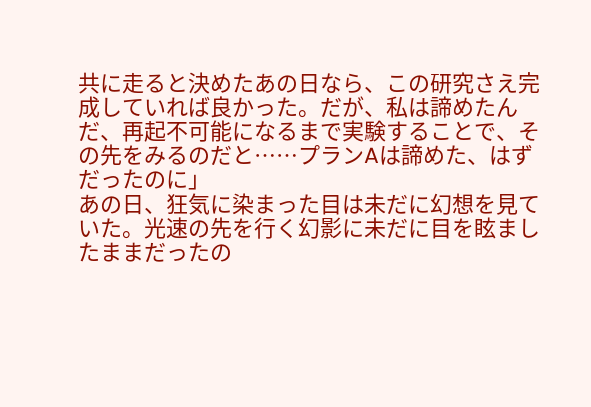共に走ると決めたあの日なら、この研究さえ完成していれば良かった。だが、私は諦めたんだ、再起不可能になるまで実験することで、その先をみるのだと……プランAは諦めた、はずだったのに」
あの日、狂気に染まった目は未だに幻想を見ていた。光速の先を行く幻影に未だに目を眩ましたままだったの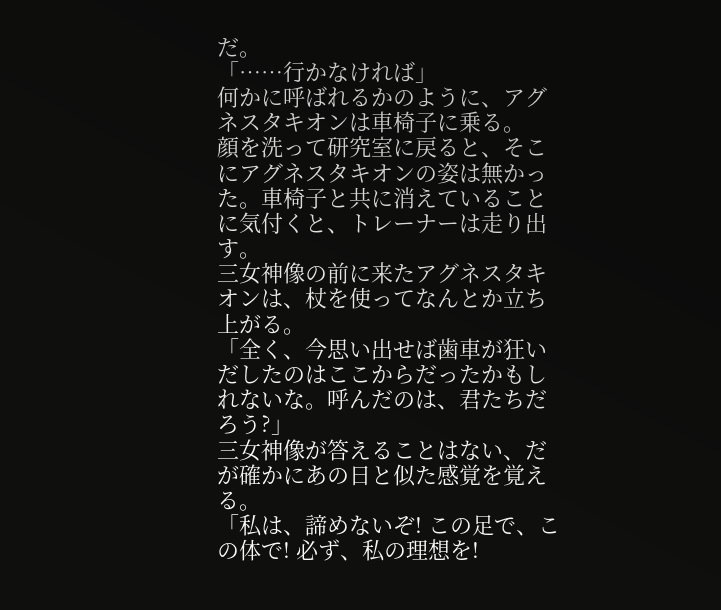だ。
「……行かなければ」
何かに呼ばれるかのように、アグネスタキオンは車椅子に乗る。
顔を洗って研究室に戻ると、そこにアグネスタキオンの姿は無かった。車椅子と共に消えていることに気付くと、トレーナーは走り出す。
三女神像の前に来たアグネスタキオンは、杖を使ってなんとか立ち上がる。
「全く、今思い出せば歯車が狂いだしたのはここからだったかもしれないな。呼んだのは、君たちだろう?」
三女神像が答えることはない、だが確かにあの日と似た感覚を覚える。
「私は、諦めないぞ! この足で、この体で! 必ず、私の理想を!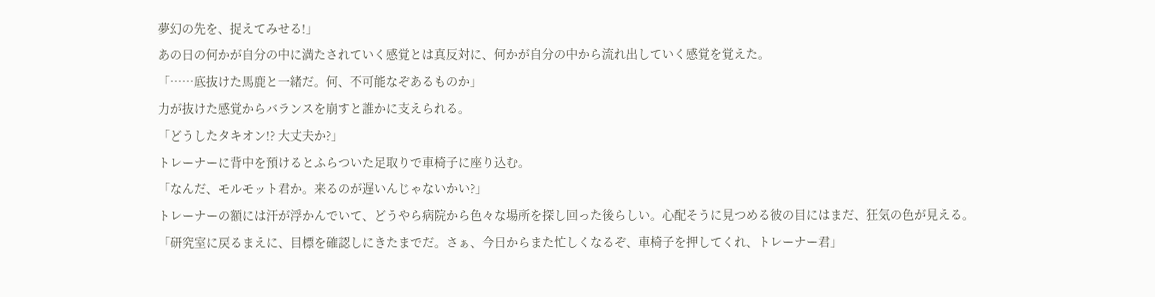夢幻の先を、捉えてみせる!」
あの日の何かが自分の中に満たされていく感覚とは真反対に、何かが自分の中から流れ出していく感覚を覚えた。
「……底抜けた馬鹿と一緒だ。何、不可能なぞあるものか」
力が抜けた感覚からバランスを崩すと誰かに支えられる。
「どうしたタキオン!? 大丈夫か?」
トレーナーに背中を預けるとふらついた足取りで車椅子に座り込む。
「なんだ、モルモット君か。来るのが遅いんじゃないかい?」
トレーナーの額には汗が浮かんでいて、どうやら病院から色々な場所を探し回った後らしい。心配そうに見つめる彼の目にはまだ、狂気の色が見える。
「研究室に戻るまえに、目標を確認しにきたまでだ。さぁ、今日からまた忙しくなるぞ、車椅子を押してくれ、トレーナー君」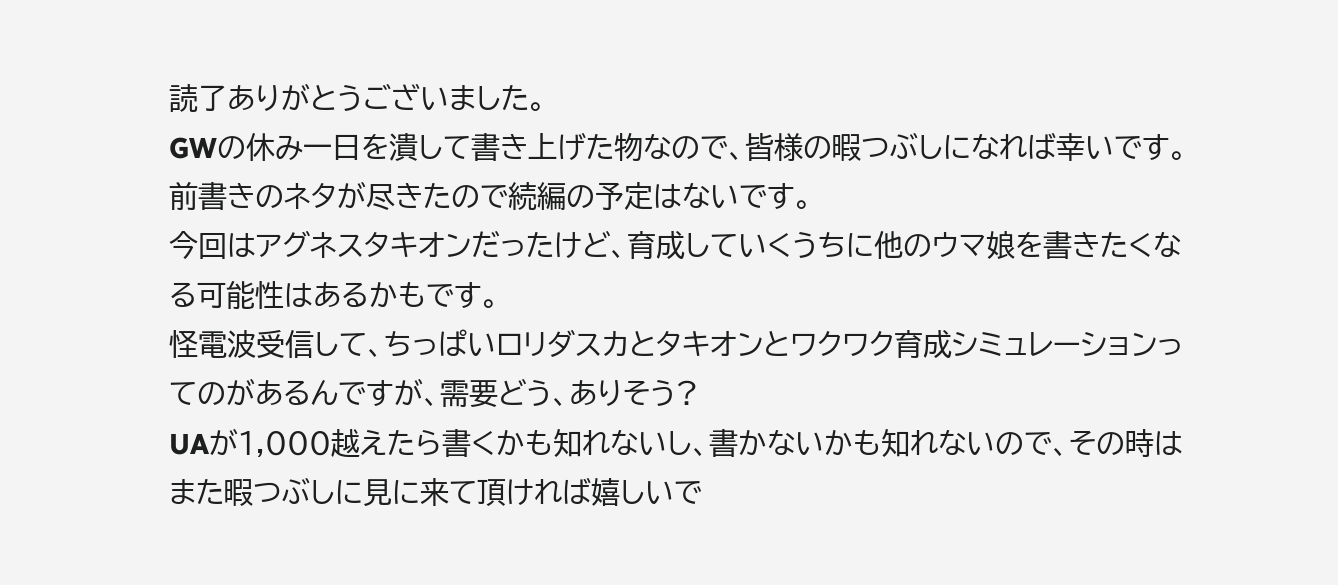読了ありがとうございました。
GWの休み一日を潰して書き上げた物なので、皆様の暇つぶしになれば幸いです。
前書きのネタが尽きたので続編の予定はないです。
今回はアグネスタキオンだったけど、育成していくうちに他のウマ娘を書きたくなる可能性はあるかもです。
怪電波受信して、ちっぱいロリダスカとタキオンとワクワク育成シミュレーションってのがあるんですが、需要どう、ありそう?
UAが1,000越えたら書くかも知れないし、書かないかも知れないので、その時はまた暇つぶしに見に来て頂ければ嬉しいで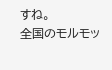すね。
全国のモルモッ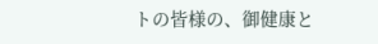トの皆様の、御健康と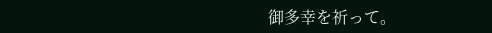御多幸を祈って。